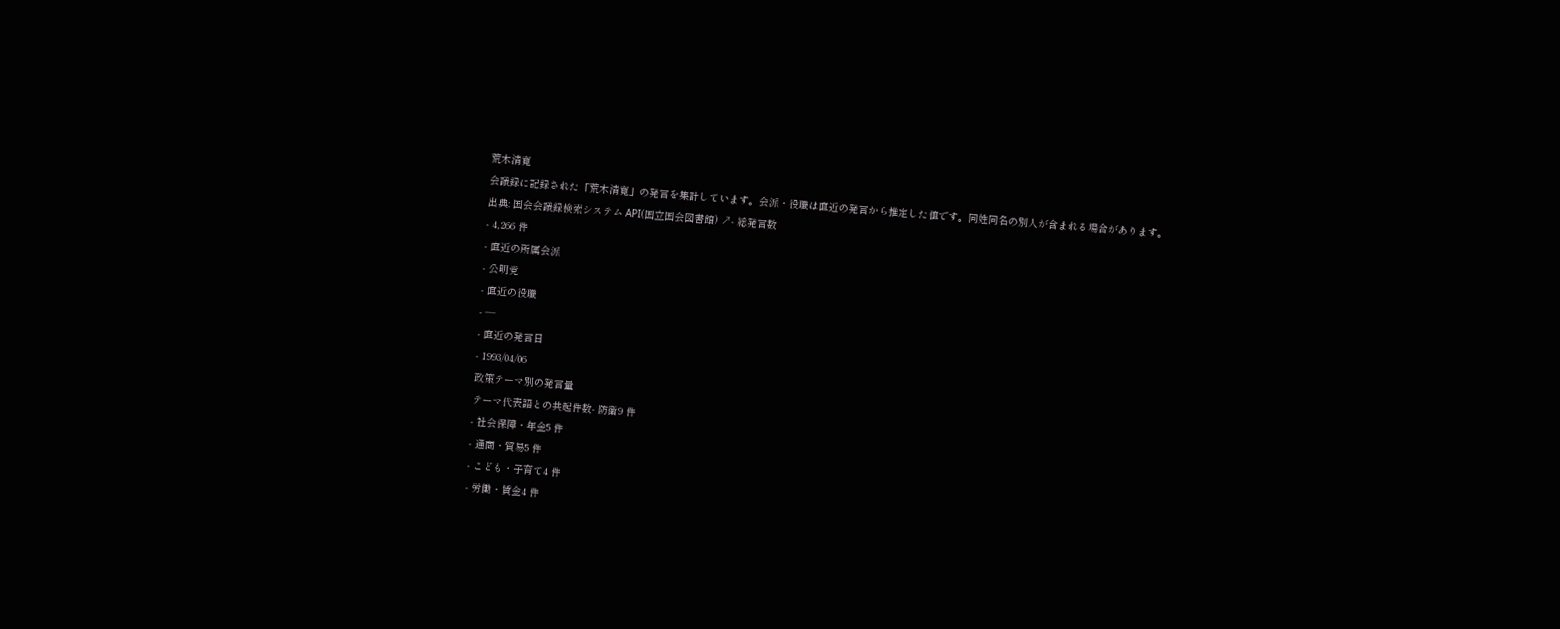荒木清寛
会議録に記録された「荒木清寛」の発言を集計しています。会派・役職は直近の発言から推定した値です。同姓同名の別人が含まれる場合があります。
出典: 国会会議録検索システム API(国立国会図書館) ↗- 総発言数
- 4,266 件
- 直近の所属会派
- 公明党
- 直近の役職
- —
- 直近の発言日
- 1993/04/06
政策テーマ別の発言量
テーマ代表語との共起件数- 防衛9 件
- 社会保障・年金5 件
- 通商・貿易5 件
- こども・子育て4 件
- 労働・賃金4 件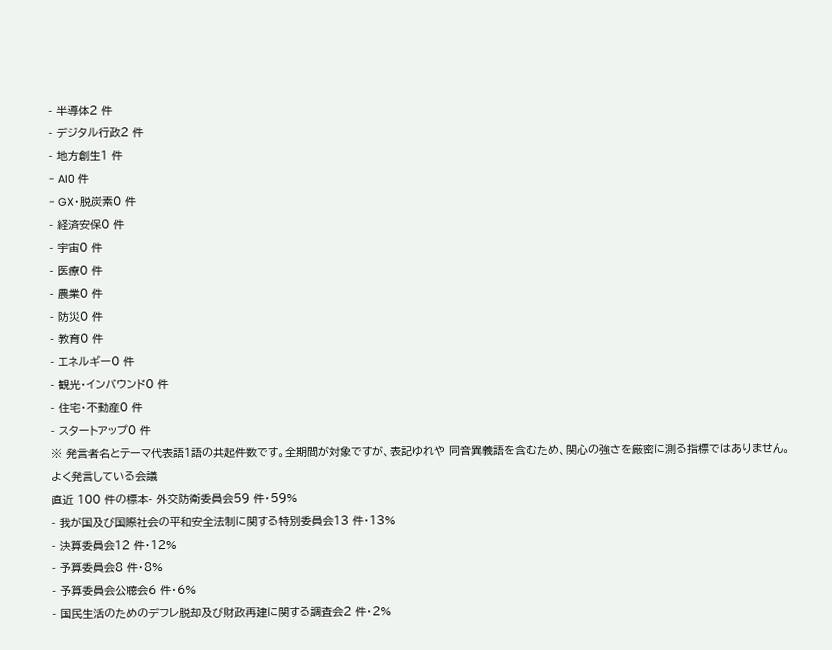- 半導体2 件
- デジタル行政2 件
- 地方創生1 件
- AI0 件
- GX・脱炭素0 件
- 経済安保0 件
- 宇宙0 件
- 医療0 件
- 農業0 件
- 防災0 件
- 教育0 件
- エネルギー0 件
- 観光・インバウンド0 件
- 住宅・不動産0 件
- スタートアップ0 件
※ 発言者名とテーマ代表語1語の共起件数です。全期間が対象ですが、表記ゆれや 同音異義語を含むため、関心の強さを厳密に測る指標ではありません。
よく発言している会議
直近 100 件の標本- 外交防衛委員会59 件・59%
- 我が国及び国際社会の平和安全法制に関する特別委員会13 件・13%
- 決算委員会12 件・12%
- 予算委員会8 件・8%
- 予算委員会公聴会6 件・6%
- 国民生活のためのデフレ脱却及び財政再建に関する調査会2 件・2%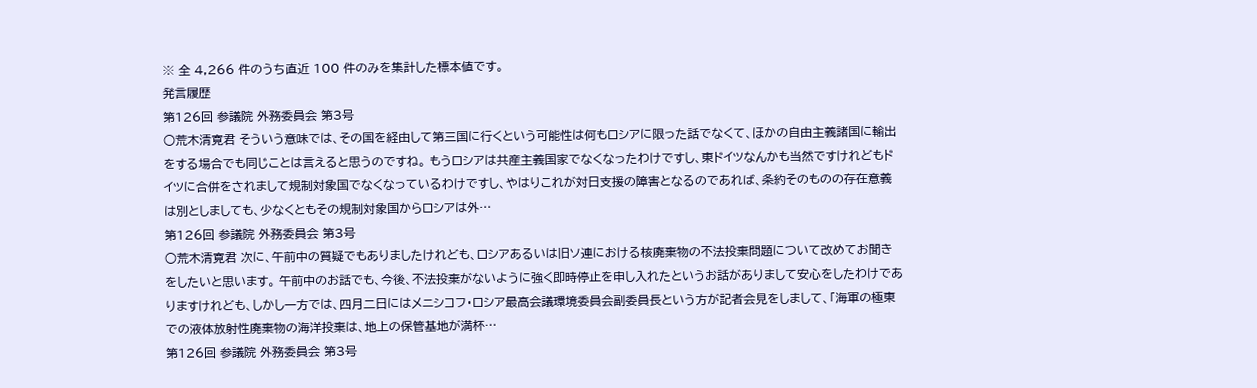※ 全 4,266 件のうち直近 100 件のみを集計した標本値です。
発言履歴
第126回 参議院 外務委員会 第3号
○荒木清寛君 そういう意味では、その国を経由して第三国に行くという可能性は何もロシアに限った話でなくて、ほかの自由主義諸国に輸出をする場合でも同じことは言えると思うのですね。 もうロシアは共産主義国家でなくなったわけですし、東ドイツなんかも当然ですけれどもドイツに合併をされまして規制対象国でなくなっているわけですし、やはりこれが対日支援の障害となるのであれば、条約そのものの存在意義は別としましても、少なくともその規制対象国からロシアは外…
第126回 参議院 外務委員会 第3号
○荒木清寛君 次に、午前中の質疑でもありましたけれども、ロシアあるいは旧ソ連における核廃棄物の不法投棄問題について改めてお聞きをしたいと思います。 午前中のお話でも、今後、不法投棄がないように強く即時停止を申し入れたというお話がありまして安心をしたわけでありますけれども、しかし一方では、四月二日にはメニシコフ・ロシア最高会議環境委員会副委員長という方が記者会見をしまして、「海軍の極東での液体放射性廃棄物の海洋投棄は、地上の保管基地が満杯…
第126回 参議院 外務委員会 第3号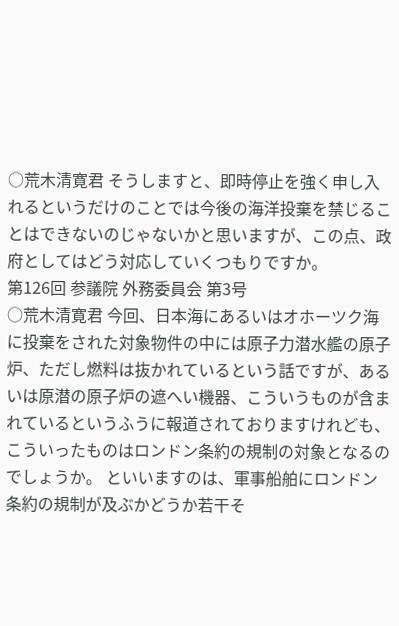○荒木清寛君 そうしますと、即時停止を強く申し入れるというだけのことでは今後の海洋投棄を禁じることはできないのじゃないかと思いますが、この点、政府としてはどう対応していくつもりですか。
第126回 参議院 外務委員会 第3号
○荒木清寛君 今回、日本海にあるいはオホーツク海に投棄をされた対象物件の中には原子力潜水艦の原子炉、ただし燃料は抜かれているという話ですが、あるいは原潜の原子炉の遮へい機器、こういうものが含まれているというふうに報道されておりますけれども、こういったものはロンドン条約の規制の対象となるのでしょうか。 といいますのは、軍事船舶にロンドン条約の規制が及ぶかどうか若干そ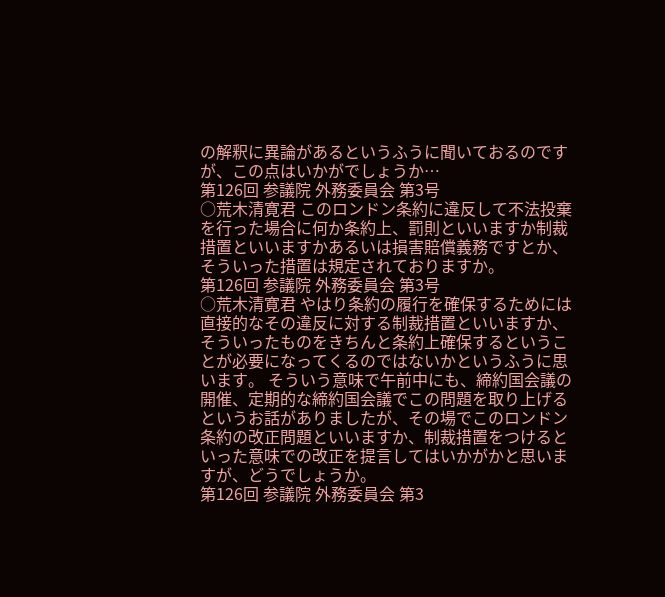の解釈に異論があるというふうに聞いておるのですが、この点はいかがでしょうか…
第126回 参議院 外務委員会 第3号
○荒木清寛君 このロンドン条約に違反して不法投棄を行った場合に何か条約上、罰則といいますか制裁措置といいますかあるいは損害賠償義務ですとか、そういった措置は規定されておりますか。
第126回 参議院 外務委員会 第3号
○荒木清寛君 やはり条約の履行を確保するためには直接的なその違反に対する制裁措置といいますか、そういったものをきちんと条約上確保するということが必要になってくるのではないかというふうに思います。 そういう意味で午前中にも、締約国会議の開催、定期的な締約国会議でこの問題を取り上げるというお話がありましたが、その場でこのロンドン条約の改正問題といいますか、制裁措置をつけるといった意味での改正を提言してはいかがかと思いますが、どうでしょうか。
第126回 参議院 外務委員会 第3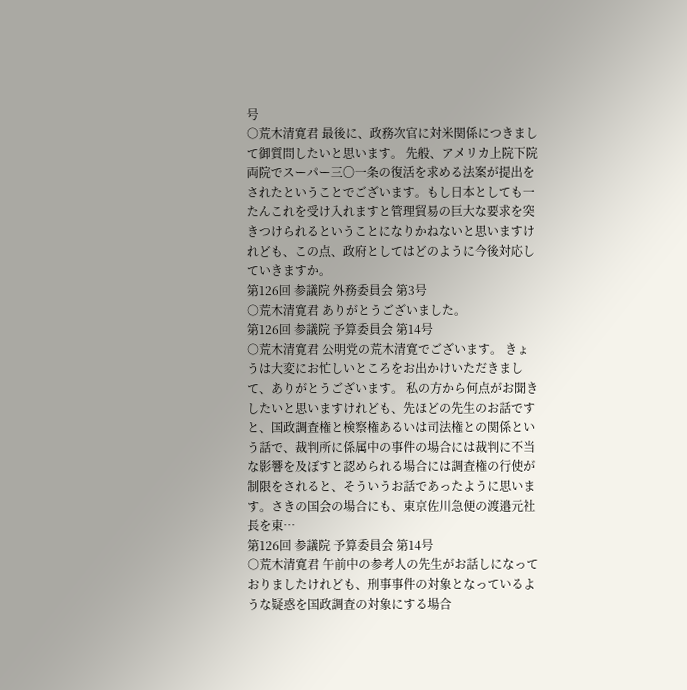号
○荒木清寛君 最後に、政務次官に対米関係につきまして御質問したいと思います。 先般、アメリカ上院下院両院でスーパー三〇一条の復活を求める法案が提出をされたということでございます。もし日本としても一たんこれを受け入れますと管理貿易の巨大な要求を突きつけられるということになりかねないと思いますけれども、この点、政府としてはどのように今後対応していきますか。
第126回 参議院 外務委員会 第3号
○荒木清寛君 ありがとうございました。
第126回 参議院 予算委員会 第14号
○荒木清寛君 公明党の荒木清寛でございます。 きょうは大変にお忙しいところをお出かけいただきまして、ありがとうございます。 私の方から何点がお聞きしたいと思いますけれども、先ほどの先生のお話ですと、国政調査権と検察権あるいは司法権との関係という話で、裁判所に係属中の事件の場合には裁判に不当な影響を及ぼすと認められる場合には調査権の行使が制限をされると、そういうお話であったように思います。さきの国会の場合にも、東京佐川急便の渡邉元社長を東…
第126回 参議院 予算委員会 第14号
○荒木清寛君 午前中の参考人の先生がお話しになっておりましたけれども、刑事事件の対象となっているような疑惑を国政調査の対象にする場合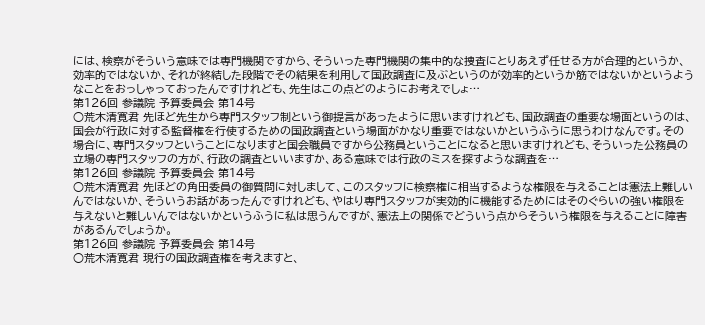には、検察がそういう意味では専門機関ですから、そういった専門機関の集中的な捜査にとりあえず任せる方が合理的というか、効率的ではないか、それが終結した段階でその結果を利用して国政調査に及ぶというのが効率的というか筋ではないかというようなことをおっしゃっておったんですけれども、先生はこの点どのようにお考えでしょ…
第126回 参議院 予算委員会 第14号
○荒木清寛君 先ほど先生から専門スタッフ制という御提言があったように思いますけれども、国政調査の重要な場面というのは、国会が行政に対する監督権を行使するための国政調査という場面がかなり重要ではないかというふうに思うわけなんです。その場合に、専門スタッフということになりますと国会職員ですから公務員ということになると思いますけれども、そういった公務員の立場の専門スタッフの方が、行政の調査といいますか、ある意味では行政のミスを探すような調査を…
第126回 参議院 予算委員会 第14号
○荒木清寛君 先ほどの角田委員の御質問に対しまして、このスタッフに検察権に相当するような権限を与えることは憲法上難しいんではないか、そういうお話があったんですけれども、やはり専門スタッフが実効的に機能するためにはそのぐらいの強い権限を与えないと難しいんではないかというふうに私は思うんですが、憲法上の関係でどういう点からそういう権限を与えることに障害があるんでしょうか。
第126回 参議院 予算委員会 第14号
○荒木清寛君 現行の国政調査権を考えますと、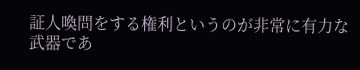証人喚問をする権利というのが非常に有力な武器であ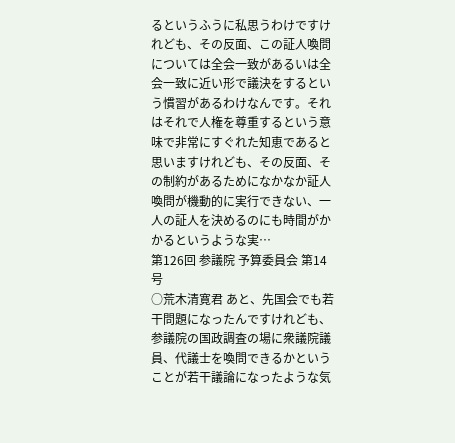るというふうに私思うわけですけれども、その反面、この証人喚問については全会一致があるいは全会一致に近い形で議決をするという慣習があるわけなんです。それはそれで人権を尊重するという意味で非常にすぐれた知恵であると思いますけれども、その反面、その制約があるためになかなか証人喚問が機動的に実行できない、一人の証人を決めるのにも時間がかかるというような実…
第126回 参議院 予算委員会 第14号
○荒木清寛君 あと、先国会でも若干問題になったんですけれども、参議院の国政調査の場に衆議院議員、代議士を喚問できるかということが若干議論になったような気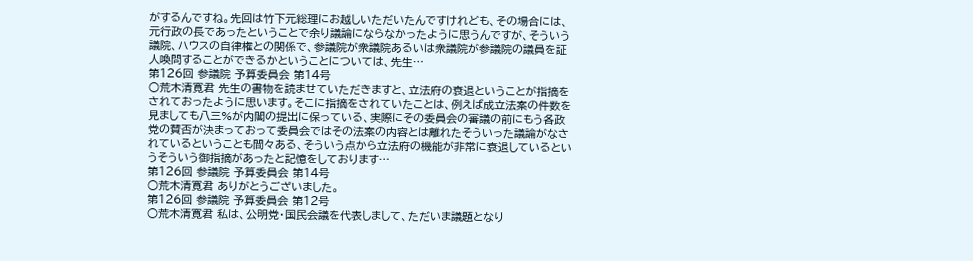がするんですね。先回は竹下元総理にお越しいただいたんですけれども、その場合には、元行政の長であったということで余り議論にならなかったように思うんですが、そういう議院、ハウスの自律権との関係で、参議院が衆議院あるいは衆議院が参議院の議員を証人喚問することができるかということについては、先生…
第126回 参議院 予算委員会 第14号
○荒木清寛君 先生の書物を読ませていただきますと、立法府の衰退ということが指摘をされておったように思います。そこに指摘をされていたことは、例えば成立法案の件数を見ましても八三%が内閣の提出に保っている、実際にその委員会の審議の前にもう各政党の賛否が決まっておって委員会ではその法案の内容とは離れたそういった議論がなされているということも間々ある、そういう点から立法府の機能が非常に衰退しているというそういう御指摘があったと記憶をしております…
第126回 参議院 予算委員会 第14号
○荒木清寛君 ありがとうございました。
第126回 参議院 予算委員会 第12号
○荒木清寛君 私は、公明党・国民会議を代表しまして、ただいま議題となり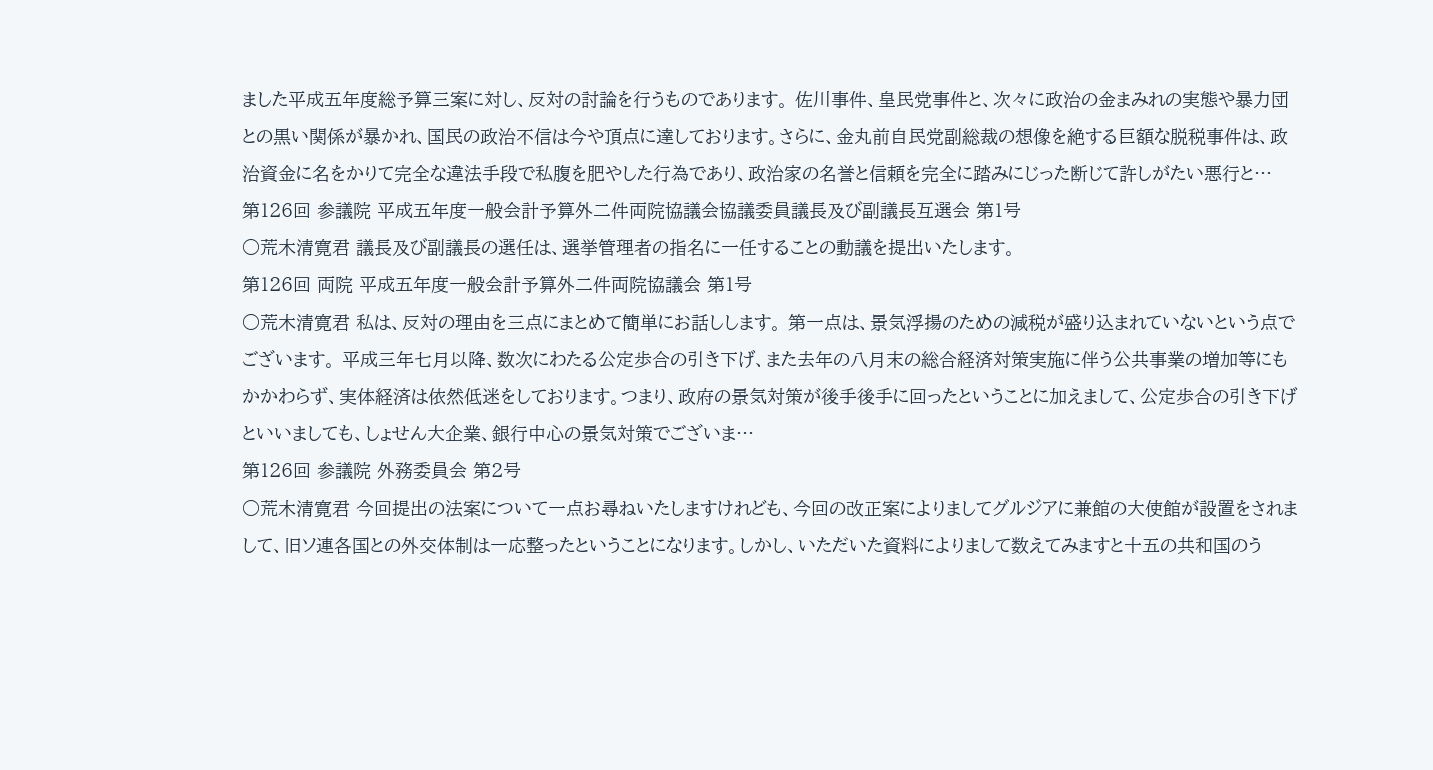ました平成五年度総予算三案に対し、反対の討論を行うものであります。 佐川事件、皇民党事件と、次々に政治の金まみれの実態や暴力団との黒い関係が暴かれ、国民の政治不信は今や頂点に達しております。さらに、金丸前自民党副総裁の想像を絶する巨額な脱税事件は、政治資金に名をかりて完全な違法手段で私腹を肥やした行為であり、政治家の名誉と信頼を完全に踏みにじった断じて許しがたい悪行と…
第126回 参議院 平成五年度一般会計予算外二件両院協議会協議委員議長及び副議長互選会 第1号
○荒木清寛君 議長及び副議長の選任は、選挙管理者の指名に一任することの動議を提出いたします。
第126回 両院 平成五年度一般会計予算外二件両院協議会 第1号
○荒木清寛君 私は、反対の理由を三点にまとめて簡単にお話しします。 第一点は、景気浮揚のための減税が盛り込まれていないという点でございます。 平成三年七月以降、数次にわたる公定歩合の引き下げ、また去年の八月末の総合経済対策実施に伴う公共事業の増加等にもかかわらず、実体経済は依然低迷をしております。つまり、政府の景気対策が後手後手に回ったということに加えまして、公定歩合の引き下げといいましても、しょせん大企業、銀行中心の景気対策でございま…
第126回 参議院 外務委員会 第2号
○荒木清寛君 今回提出の法案について一点お尋ねいたしますけれども、今回の改正案によりましてグルジアに兼館の大使館が設置をされまして、旧ソ連各国との外交体制は一応整ったということになります。しかし、いただいた資料によりまして数えてみますと十五の共和国のう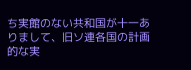ち実館のない共和国が十一ありまして、旧ソ連各国の計画的な実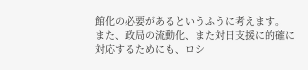館化の必要があるというふうに考えます。 また、政局の流動化、また対日支援に的確に対応するためにも、ロシ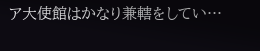ア大使館はかなり兼轄をしてい…